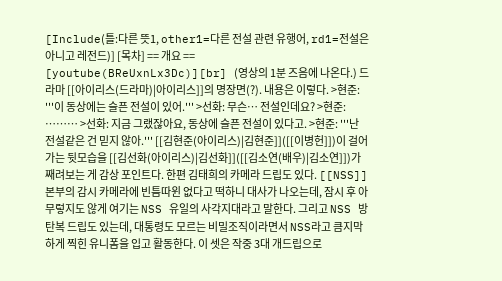[Include(틀:다른 뜻1, other1=다른 전설 관련 유행어, rd1=전설은 아니고 레전드)] [목차] == 개요 == [youtube(BReUxnLx3Dc)][br] (영상의 1분 즈음에 나온다.) 드라마 [[아이리스(드라마)|아이리스]]의 명장면(?). 내용은 이렇다. >현준: '''이 동상에는 슬픈 전설이 있어.''' >선화: 무슨⋯ 전설인데요? >현준: ⋯⋯⋯ >선화: 지금 그랬잖아요, 동상에 슬픈 전설이 있다고. >현준: '''난 전설같은 건 믿지 않아.''' [[김현준(아이리스)|김현준]]([[이병헌]])이 걸어가는 뒷모습을 [[김선화(아이리스)|김선화]]([[김소연(배우)|김소연]])가 째려보는 게 감상 포인트다. 한편 김태희의 카메라 드립도 있다. [[NSS]] 본부의 감시 카메라에 빈틈따윈 없다고 떡하니 대사가 나오는데, 잠시 후 아무렇지도 않게 여기는 NSS 유일의 사각지대라고 말한다. 그리고 NSS 방탄복 드립도 있는데, 대통령도 모르는 비밀조직이라면서 NSS라고 큼지막하게 찍힌 유니폼을 입고 활동한다. 이 셋은 작중 3대 개드립으로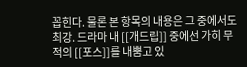꼽힌다. 물론 본 항목의 내용은 그 중에서도 최강. 드라마 내 [[개드립]] 중에선 가히 무적의 [[포스]]를 내뿜고 있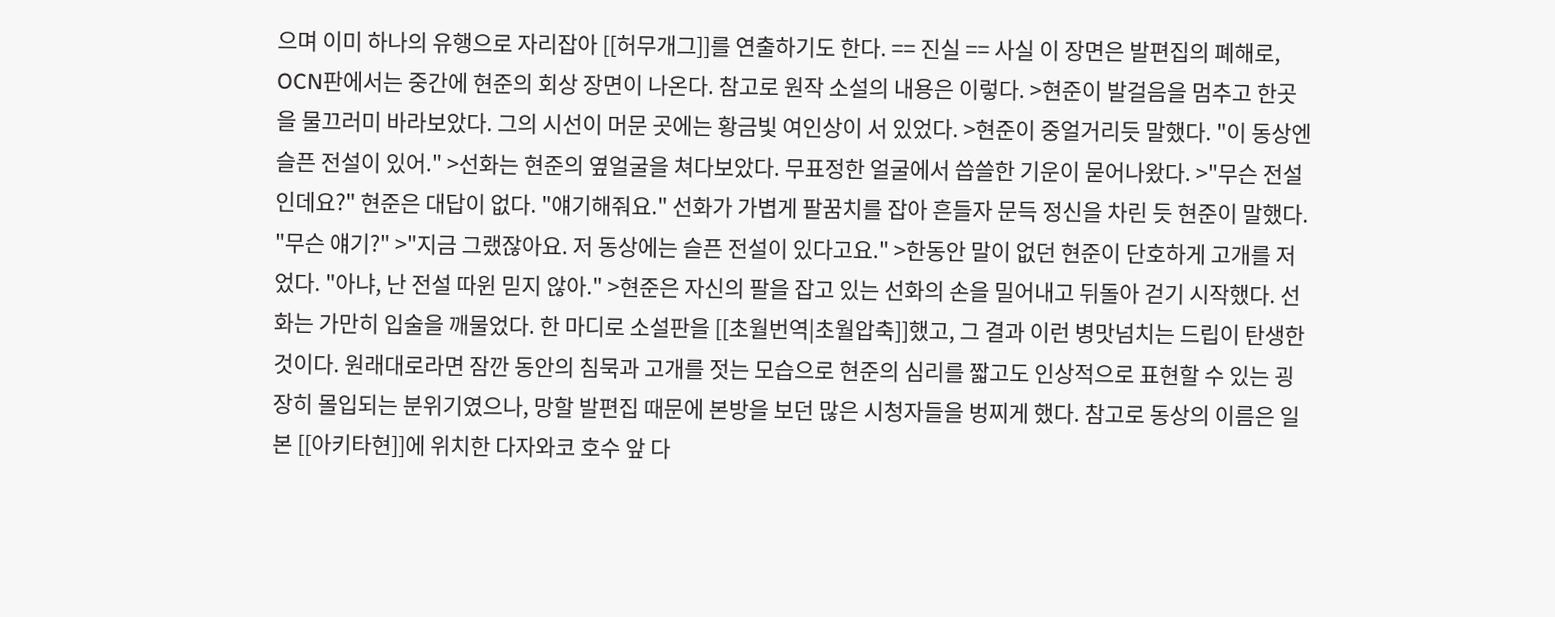으며 이미 하나의 유행으로 자리잡아 [[허무개그]]를 연출하기도 한다. == 진실 == 사실 이 장면은 발편집의 폐해로, OCN판에서는 중간에 현준의 회상 장면이 나온다. 참고로 원작 소설의 내용은 이렇다. >현준이 발걸음을 멈추고 한곳을 물끄러미 바라보았다. 그의 시선이 머문 곳에는 황금빛 여인상이 서 있었다. >현준이 중얼거리듯 말했다. "이 동상엔 슬픈 전설이 있어." >선화는 현준의 옆얼굴을 쳐다보았다. 무표정한 얼굴에서 씁쓸한 기운이 묻어나왔다. >"무슨 전설인데요?" 현준은 대답이 없다. "얘기해줘요." 선화가 가볍게 팔꿈치를 잡아 흔들자 문득 정신을 차린 듯 현준이 말했다. "무슨 얘기?" >"지금 그랬잖아요. 저 동상에는 슬픈 전설이 있다고요." >한동안 말이 없던 현준이 단호하게 고개를 저었다. "아냐, 난 전설 따윈 믿지 않아." >현준은 자신의 팔을 잡고 있는 선화의 손을 밀어내고 뒤돌아 걷기 시작했다. 선화는 가만히 입술을 깨물었다. 한 마디로 소설판을 [[초월번역|초월압축]]했고, 그 결과 이런 병맛넘치는 드립이 탄생한 것이다. 원래대로라면 잠깐 동안의 침묵과 고개를 젓는 모습으로 현준의 심리를 짧고도 인상적으로 표현할 수 있는 굉장히 몰입되는 분위기였으나, 망할 발편집 때문에 본방을 보던 많은 시청자들을 벙찌게 했다. 참고로 동상의 이름은 일본 [[아키타현]]에 위치한 다자와코 호수 앞 다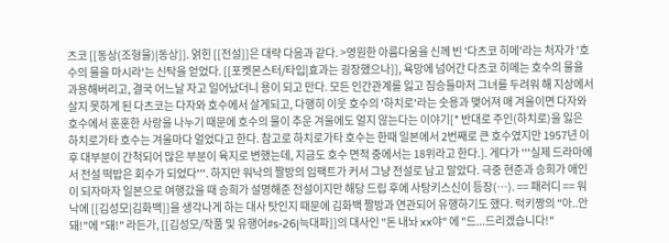츠코 [[동상(조형물)|동상]]. 얽힌 [[전설]]은 대략 다음과 같다. >영원한 아름다움을 신께 빈 '다츠코 히메'라는 처자가 '호수의 물을 마시라'는 신탁을 얻었다. [[포켓몬스터/타입|효과는 굉장했으나]], 욕망에 넘어간 다츠코 히메는 호수의 물을 과용해버리고, 결국 어느날 자고 일어났더니 용이 되고 만다. 모든 인간관계를 잃고 짐승들마저 그녀를 두려워 해 지상에서 살지 못하게 된 다츠코는 다자와 호수에서 살게되고, 다행히 이웃 호수의 '하치로'라는 숫용과 맺어져 매 겨울이면 다자와 호수에서 훈훈한 사랑을 나누기 때문에 호수의 물이 추운 겨울에도 얼지 않는다는 이야기[* 반대로 주인(하치로)을 잃은 하치로가타 호수는 겨울마다 얼었다고 한다. 참고로 하치로가타 호수는 한때 일본에서 2번째로 큰 호수였지만 1957년 이후 대부분이 간척되어 많은 부분이 육지로 변했는데, 지금도 호수 면적 중에서는 18위라고 한다.]. 게다가 '''실제 드라마에서 전설 떡밥은 회수가 되었다'''. 하지만 워낙의 짤방의 임팩트가 커서 그냥 전설로 남고 말았다. 극중 현준과 승희가 애인이 되자마자 일본으로 여행갔을 때 승희가 설명해준 전설이지만 해당 드립 후에 사탕키스신이 등장(…). == 패러디 == 워낙에 [[김성모|김화백]]을 생각나게 하는 대사 탓인지 때문에 김화백 짤방과 연관되어 유행하기도 했다. 럭키짱의 "아..안돼!"에 "돼!" 라든가, [[김성모/작품 및 유행어#s-26|늑대파]]의 대사인 "돈 내놔 xx야" 에 "드...드리겠습니다!"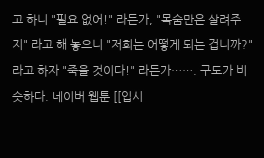고 하니 "필요 없어!" 라든가, "목숨만은 살려주지" 라고 해 놓으니 "저희는 어떻게 되는 겁니까?" 라고 하자 "죽을 것이다!" 라든가……. 구도가 비슷하다. 네이버 웹툰 [[입시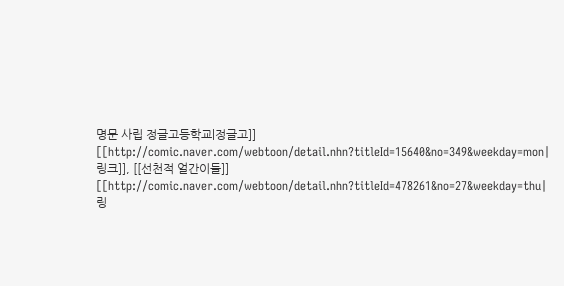명문 사립 정글고등학교|정글고]] [[http://comic.naver.com/webtoon/detail.nhn?titleId=15640&no=349&weekday=mon|링크]], [[선천적 얼간이들]] [[http://comic.naver.com/webtoon/detail.nhn?titleId=478261&no=27&weekday=thu|링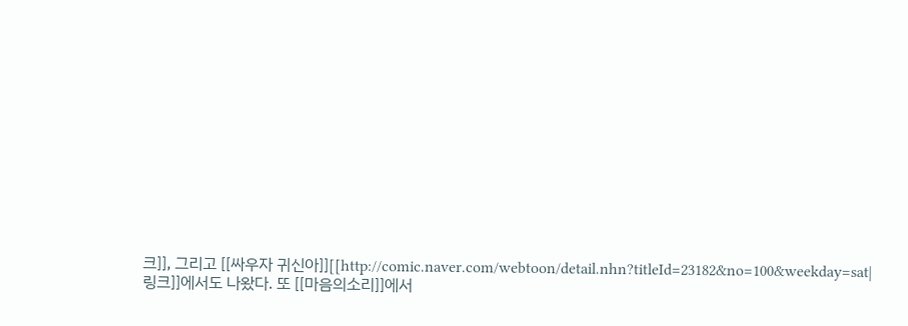크]], 그리고 [[싸우자 귀신아]][[http://comic.naver.com/webtoon/detail.nhn?titleId=23182&no=100&weekday=sat|링크]]에서도 나왔다. 또 [[마음의소리]]에서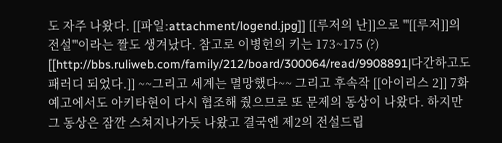도 자주 나왔다. [[파일:attachment/logend.jpg]] [[루저의 난]]으로 '''[[루저]]의 전설'''이라는 짤도 생겨났다. 참고로 이병헌의 키는 173~175 (?) [[http://bbs.ruliweb.com/family/212/board/300064/read/9908891|다간하고도 패러디 되었다.]] ~~그리고 세계는 멸망했다~~ 그리고 후속작 [[아이리스 2]] 7화 예고에서도 아키타현이 다시 협조해 줬으므로 또 문제의 동상이 나왔다. 하지만 그 동상은 잠깐 스쳐지나가듯 나왔고 결국엔 제2의 전설드립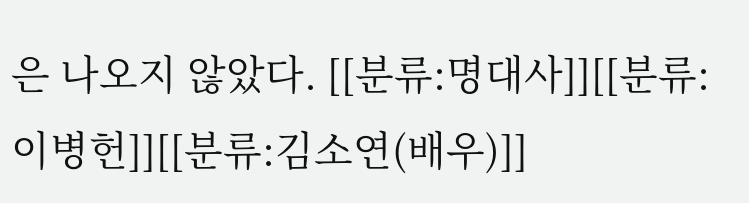은 나오지 않았다. [[분류:명대사]][[분류:이병헌]][[분류:김소연(배우)]]